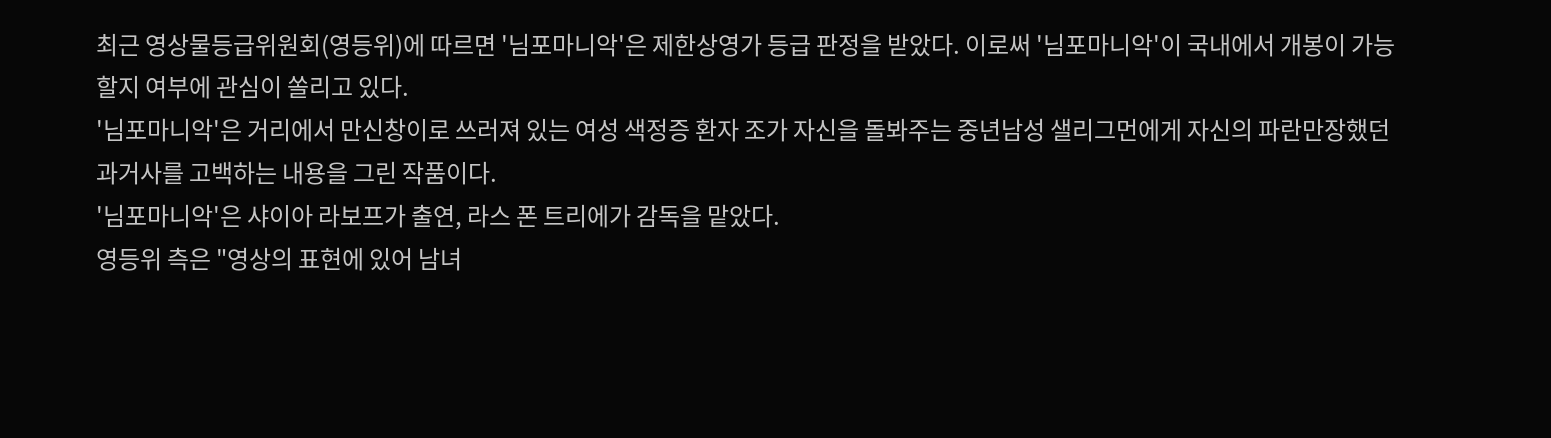최근 영상물등급위원회(영등위)에 따르면 '님포마니악'은 제한상영가 등급 판정을 받았다. 이로써 '님포마니악'이 국내에서 개봉이 가능할지 여부에 관심이 쏠리고 있다.
'님포마니악'은 거리에서 만신창이로 쓰러져 있는 여성 색정증 환자 조가 자신을 돌봐주는 중년남성 샐리그먼에게 자신의 파란만장했던 과거사를 고백하는 내용을 그린 작품이다.
'님포마니악'은 샤이아 라보프가 출연, 라스 폰 트리에가 감독을 맡았다.
영등위 측은 "영상의 표현에 있어 남녀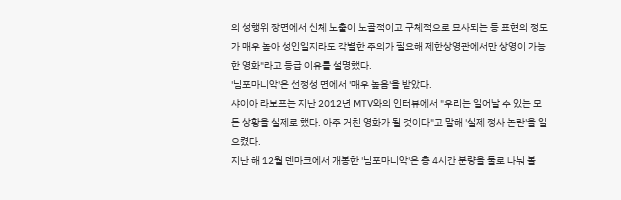의 성행위 장면에서 신체 노출이 노골적이고 구체적으로 묘사되는 등 표현의 정도가 매우 높아 성인일지라도 각별한 주의가 필요해 제한상영관에서만 상영이 가능한 영화"라고 등급 이유를 설명했다.
'님포마니악'은 선정성 면에서 '매우 높음'을 받았다.
샤이아 라보프는 지난 2012년 MTV와의 인터뷰에서 "우리는 일어날 수 있는 모든 상황을 실제로 했다. 아주 거친 영화가 될 것이다"고 말해 '실제 정사 논란'을 일으켰다.
지난 해 12월 덴마크에서 개봉한 '님포마니악'은 총 4시간 분량을 둘로 나눠 볼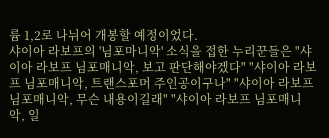륨 1,2로 나뉘어 개봉할 예정이었다.
샤이아 라보프의 '님포마니악' 소식을 접한 누리꾼들은 "샤이아 라보프 님포매니악, 보고 판단해야겠다" "샤이아 라보프 님포매니악, 트랜스포머 주인공이구나" "샤이아 라보프 님포매니악, 무슨 내용이길래" "샤이아 라보프 님포매니악, 일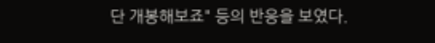단 개봉해보죠" 등의 반응을 보였다.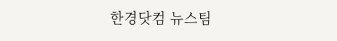한경닷컴 뉴스팀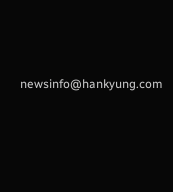newsinfo@hankyung.com